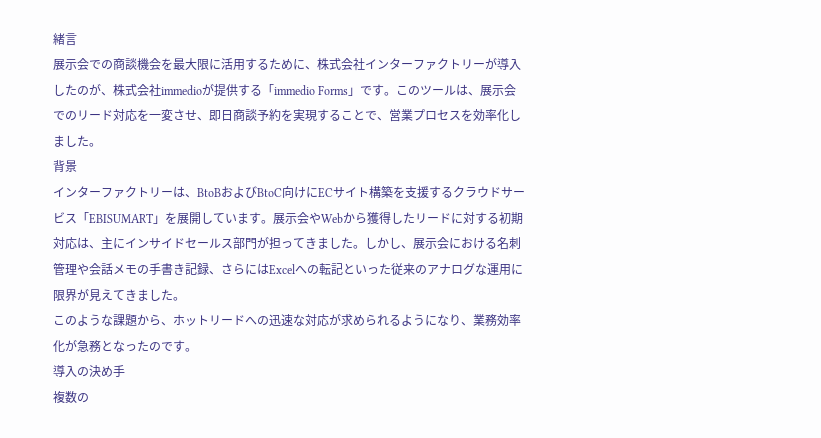緒言
展示会での商談機会を最大限に活用するために、株式会社インターファクトリーが導入したのが、株式会社immedioが提供する「immedio Forms」です。このツールは、展示会でのリード対応を一変させ、即日商談予約を実現することで、営業プロセスを効率化しました。
背景
インターファクトリーは、BtoBおよびBtoC向けにECサイト構築を支援するクラウドサービス「EBISUMART」を展開しています。展示会やWebから獲得したリードに対する初期対応は、主にインサイドセールス部門が担ってきました。しかし、展示会における名刺管理や会話メモの手書き記録、さらにはExcelへの転記といった従来のアナログな運用に限界が見えてきました。
このような課題から、ホットリードへの迅速な対応が求められるようになり、業務効率化が急務となったのです。
導入の決め手
複数の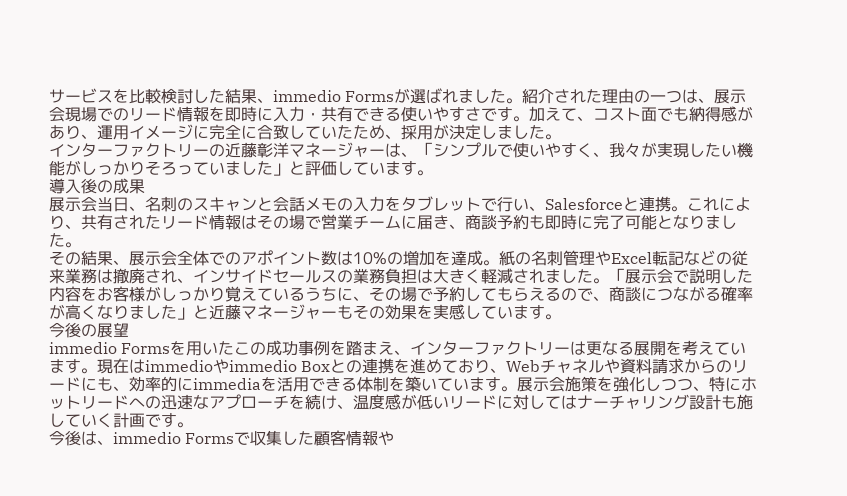サービスを比較検討した結果、immedio Formsが選ばれました。紹介された理由の一つは、展示会現場でのリード情報を即時に入力・共有できる使いやすさです。加えて、コスト面でも納得感があり、運用イメージに完全に合致していたため、採用が決定しました。
インターファクトリーの近藤彰洋マネージャーは、「シンプルで使いやすく、我々が実現したい機能がしっかりそろっていました」と評価しています。
導入後の成果
展示会当日、名刺のスキャンと会話メモの入力をタブレットで行い、Salesforceと連携。これにより、共有されたリード情報はその場で営業チームに届き、商談予約も即時に完了可能となりました。
その結果、展示会全体でのアポイント数は10%の増加を達成。紙の名刺管理やExcel転記などの従来業務は撤廃され、インサイドセールスの業務負担は大きく軽減されました。「展示会で説明した内容をお客様がしっかり覚えているうちに、その場で予約してもらえるので、商談につながる確率が高くなりました」と近藤マネージャーもその効果を実感しています。
今後の展望
immedio Formsを用いたこの成功事例を踏まえ、インターファクトリーは更なる展開を考えています。現在はimmedioやimmedio Boxとの連携を進めており、Webチャネルや資料請求からのリードにも、効率的にimmediaを活用できる体制を築いています。展示会施策を強化しつつ、特にホットリードへの迅速なアプローチを続け、温度感が低いリードに対してはナーチャリング設計も施していく計画です。
今後は、immedio Formsで収集した顧客情報や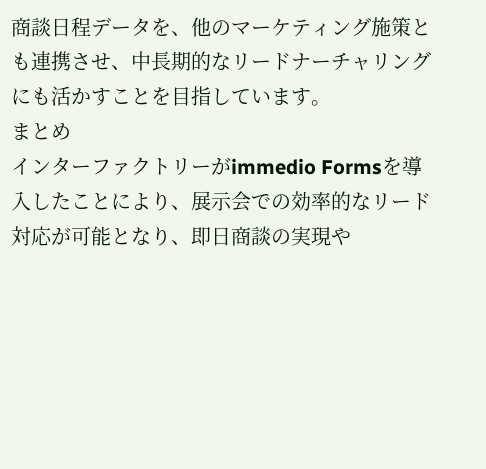商談日程データを、他のマーケティング施策とも連携させ、中長期的なリードナーチャリングにも活かすことを目指しています。
まとめ
インターファクトリーがimmedio Formsを導入したことにより、展示会での効率的なリード対応が可能となり、即日商談の実現や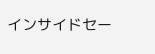インサイドセー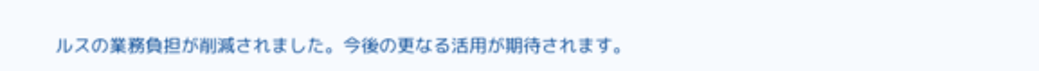ルスの業務負担が削減されました。今後の更なる活用が期待されます。